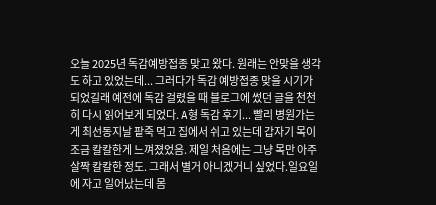오늘 2025년 독감예방접종 맞고 왔다. 원래는 안맞을 생각도 하고 있었는데... 그러다가 독감 예방접종 맞을 시기가 되었길래 예전에 독감 걸렸을 때 블로그에 썼던 글을 천천히 다시 읽어보게 되었다. A형 독감 후기... 빨리 병원가는게 최선동지날 팥죽 먹고 집에서 쉬고 있는데 갑자기 목이 조금 칼칼한게 느껴졌었음. 제일 처음에는 그냥 목만 아주 살짝 칼칼한 정도. 그래서 별거 아니겠거니 싶었다.일요일에 자고 일어났는데 몸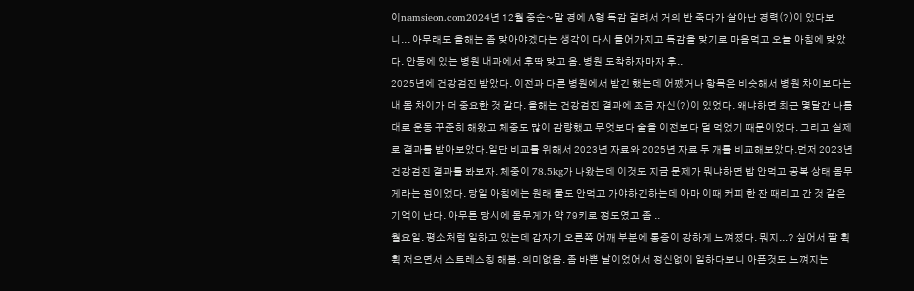이namsieon.com2024년 12월 중순~말 경에 A형 독감 걸려서 거의 반 죽다가 살아난 경력(?)이 있다보니... 아무래도 올해는 좀 맞아야겠다는 생각이 다시 들어가지고 독감을 맞기로 마음먹고 오늘 아침에 맞았다. 안동에 있는 병원 내과에서 후딱 맞고 옴. 병원 도착하자마자 후..
2025년에 건강검진 받았다. 이전과 다른 병원에서 받긴 했는데 어쨌거나 항목은 비슷해서 병원 차이보다는 내 몸 차이가 더 중요한 것 같다. 올해는 건강검진 결과에 조금 자신(?)이 있었다. 왜냐하면 최근 몇달간 나름대로 운동 꾸준히 해왔고 체중도 많이 감량했고 무엇보다 술을 이전보다 덜 먹었기 때문이었다. 그리고 실제로 결과를 받아보았다.일단 비교를 위해서 2023년 자료와 2025년 자료 두 개를 비교해보았다.먼저 2023년 건강검진 결과를 봐보자. 체중이 78.5kg가 나왔는데 이것도 지금 문제가 뭐냐하면 밥 안먹고 공복 상태 몸무게라는 점이었다. 당일 아침에는 원래 물도 안먹고 가야하긴하는데 아마 이때 커피 한 잔 때리고 간 것 같은 기억이 난다. 아무튼 당시에 몸무게가 약 79키로 정도였고 좀 ..
월요일. 평소처럼 일하고 있는데 갑자기 오른쪽 어깨 부분에 통증이 강하게 느껴졌다. 뭐지...? 싶어서 팔 휙휙 저으면서 스트레스칭 해봄. 의미없음. 좀 바쁜 날이었어서 정신없이 일하다보니 아픈것도 느껴지는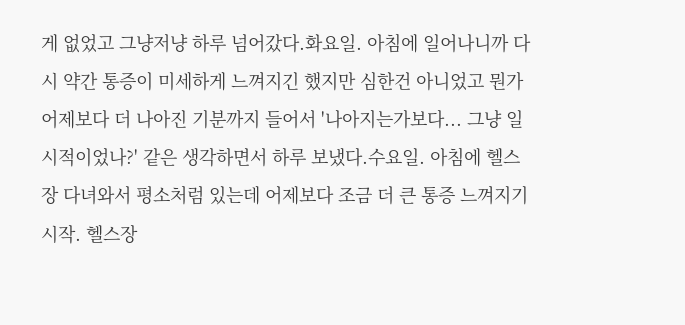게 없었고 그냥저냥 하루 넘어갔다.화요일. 아침에 일어나니까 다시 약간 통증이 미세하게 느껴지긴 했지만 심한건 아니었고 뭔가 어제보다 더 나아진 기분까지 들어서 '나아지는가보다... 그냥 일시적이었나?' 같은 생각하면서 하루 보냈다.수요일. 아침에 헬스장 다녀와서 평소처럼 있는데 어제보다 조금 더 큰 통증 느껴지기 시작. 헬스장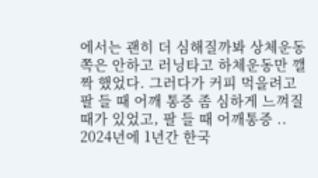에서는 괜히 더 심해질까봐 상체운동쪽은 안하고 러닝타고 하체운동만 깰짝 했었다. 그러다가 커피 먹을려고 팔 들 때 어깨 통증 좀 심하게 느껴질 때가 있었고, 팔 들 때 어깨통증 ..
2024년에 1년간 한국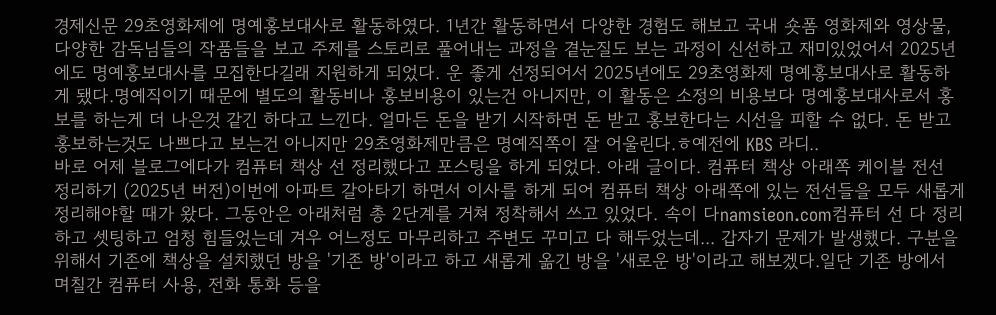경제신문 29초영화제에 명예홍보대사로 활동하였다. 1년간 활동하면서 다양한 경험도 해보고 국내 숏폼 영화제와 영상물, 다양한 감독님들의 작품들을 보고 주제를 스토리로 풀어내는 과정을 곁눈질도 보는 과정이 신선하고 재미있었어서 2025년에도 명예홍보대사를 모집한다길래 지원하게 되었다. 운 좋게 선정되어서 2025년에도 29초영화제 명예홍보대사로 활동하게 됐다.명예직이기 때문에 별도의 활동비나 홍보비용이 있는건 아니지만, 이 활동은 소정의 비용보다 명예홍보대사로서 홍보를 하는게 더 나은것 같긴 하다고 느낀다. 얼마든 돈을 받기 시작하면 돈 받고 홍보한다는 시선을 피할 수 없다. 돈 받고 홍보하는것도 나쁘다고 보는건 아니지만 29초영화제만큼은 명예직쪽이 잘 어울린다.ㅎ예전에 KBS 라디..
바로 어제 블로그에다가 컴퓨터 책상 선 정리했다고 포스팅을 하게 되었다. 아래 글이다. 컴퓨터 책상 아래쪽 케이블 전선 정리하기 (2025년 버전)이번에 아파트 갈아타기 하면서 이사를 하게 되어 컴퓨터 책상 아래쪽에 있는 전선들을 모두 새롭게 정리해야할 때가 왔다. 그동안은 아래처럼 총 2단계를 거쳐 정착해서 쓰고 있었다. 속이 다namsieon.com컴퓨터 선 다 정리하고 셋팅하고 엄청 힘들었는데 겨우 어느정도 마무리하고 주변도 꾸미고 다 해두었는데... 갑자기 문제가 발생했다. 구분을 위해서 기존에 책상을 설치했던 방을 '기존 방'이라고 하고 새롭게 옮긴 방을 '새로운 방'이라고 해보겠다.일단 기존 방에서 며칠간 컴퓨터 사용, 전화 통화 등을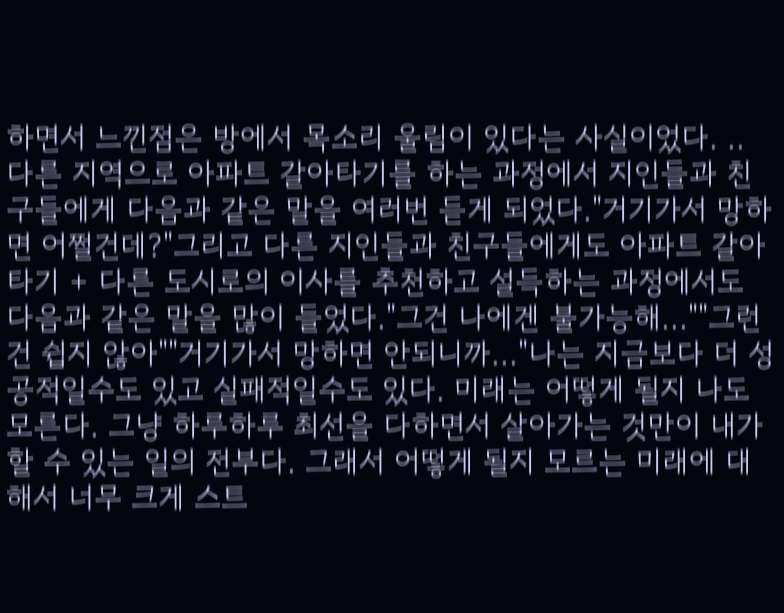하면서 느낀점은 방에서 목소리 울림이 있다는 사실이었다. ..
다른 지역으로 아파트 갈아타기를 하는 과정에서 지인들과 친구들에게 다음과 같은 말을 여러번 듣게 되었다."거기가서 망하면 어쩔건데?"그리고 다른 지인들과 친구들에게도 아파트 갈아타기 + 다른 도시로의 이사를 추천하고 설득하는 과정에서도 다음과 같은 말을 많이 들었다."그건 나에겐 불가능해...""그런건 쉽지 않아""거기가서 망하면 안되니까..."나는 지금보다 더 성공적일수도 있고 실패적일수도 있다. 미래는 어떻게 될지 나도 모른다. 그냥 하루하루 최선을 다하면서 살아가는 것만이 내가 할 수 있는 일의 전부다. 그래서 어떻게 될지 모르는 미래에 대해서 너무 크게 스트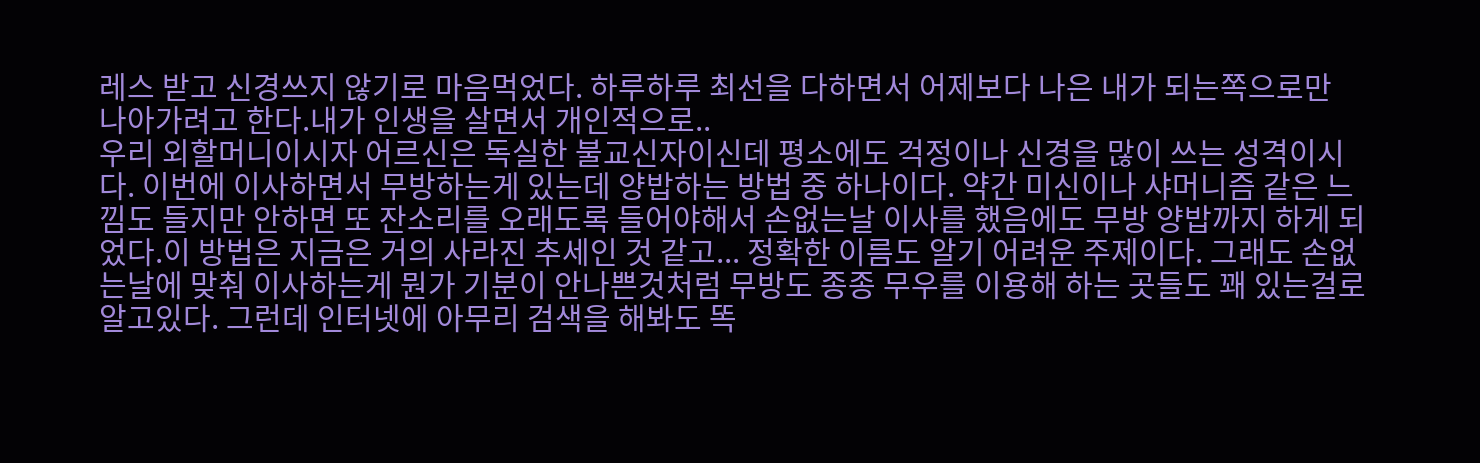레스 받고 신경쓰지 않기로 마음먹었다. 하루하루 최선을 다하면서 어제보다 나은 내가 되는쪽으로만 나아가려고 한다.내가 인생을 살면서 개인적으로..
우리 외할머니이시자 어르신은 독실한 불교신자이신데 평소에도 걱정이나 신경을 많이 쓰는 성격이시다. 이번에 이사하면서 무방하는게 있는데 양밥하는 방법 중 하나이다. 약간 미신이나 샤머니즘 같은 느낌도 들지만 안하면 또 잔소리를 오래도록 들어야해서 손없는날 이사를 했음에도 무방 양밥까지 하게 되었다.이 방법은 지금은 거의 사라진 추세인 것 같고... 정확한 이름도 알기 어려운 주제이다. 그래도 손없는날에 맞춰 이사하는게 뭔가 기분이 안나쁜것처럼 무방도 종종 무우를 이용해 하는 곳들도 꽤 있는걸로 알고있다. 그런데 인터넷에 아무리 검색을 해봐도 똑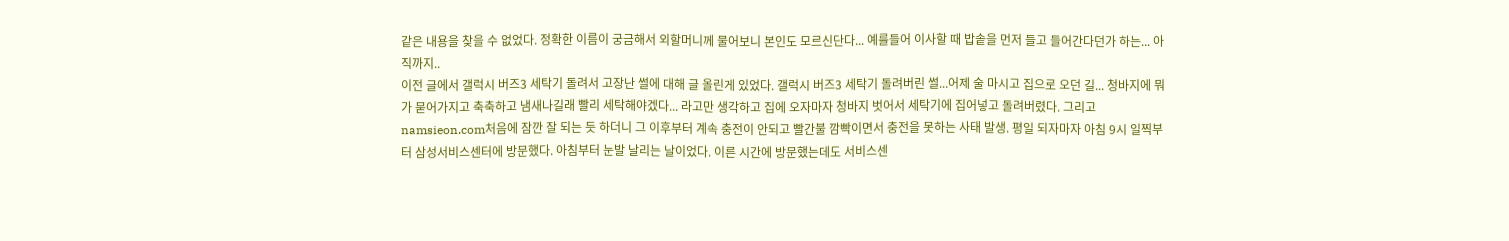같은 내용을 찾을 수 없었다. 정확한 이름이 궁금해서 외할머니께 물어보니 본인도 모르신단다... 예를들어 이사할 때 밥솥을 먼저 들고 들어간다던가 하는... 아직까지..
이전 글에서 갤럭시 버즈3 세탁기 돌려서 고장난 썰에 대해 글 올린게 있었다. 갤럭시 버즈3 세탁기 돌려버린 썰...어제 술 마시고 집으로 오던 길... 청바지에 뭐가 묻어가지고 축축하고 냄새나길래 빨리 세탁해야겠다... 라고만 생각하고 집에 오자마자 청바지 벗어서 세탁기에 집어넣고 돌려버렸다. 그리고namsieon.com처음에 잠깐 잘 되는 듯 하더니 그 이후부터 계속 충전이 안되고 빨간불 깜빡이면서 충전을 못하는 사태 발생. 평일 되자마자 아침 9시 일찍부터 삼성서비스센터에 방문했다. 아침부터 눈발 날리는 날이었다. 이른 시간에 방문했는데도 서비스센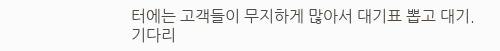터에는 고객들이 무지하게 많아서 대기표 뽑고 대기. 기다리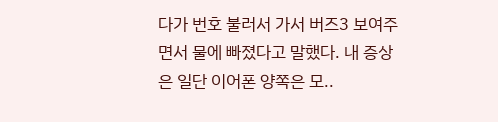다가 번호 불러서 가서 버즈3 보여주면서 물에 빠졌다고 말했다. 내 증상은 일단 이어폰 양쪽은 모..